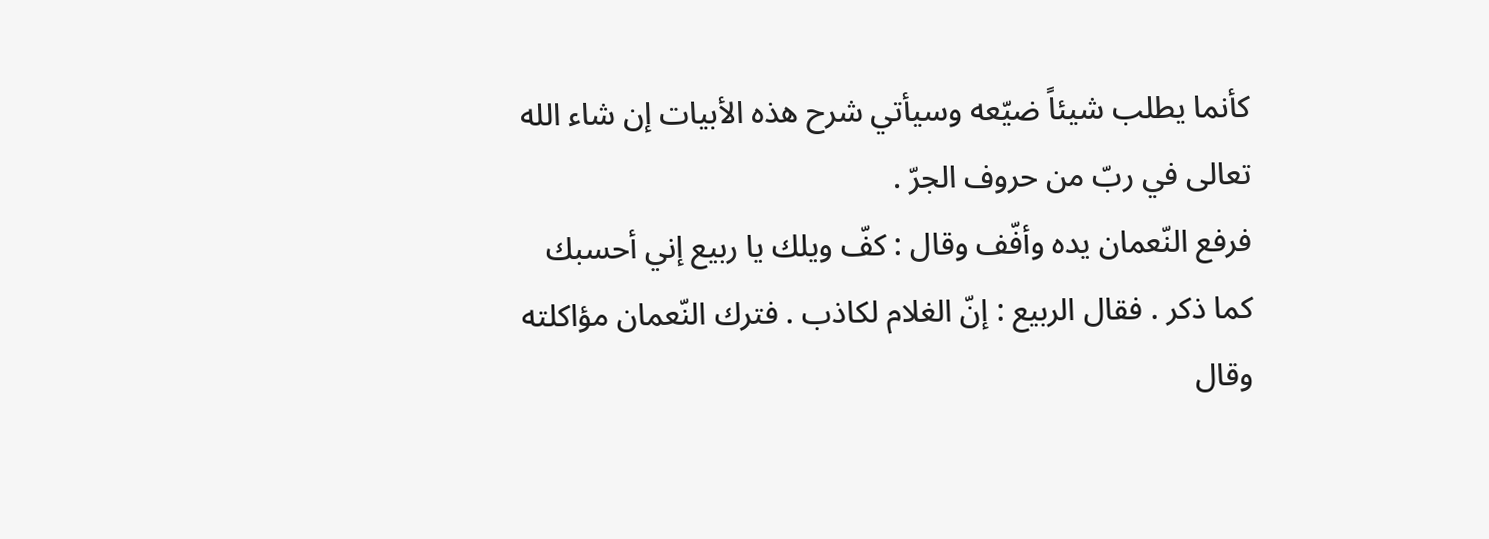كأنما يطلب شيئاً ضيّعه وسيأتي شرح هذه الأبيات إن شاء الله تعالى في ربّ من حروف الجرّ .
فرفع النّعمان يده وأفّف وقال : كفّ ويلك يا ربيع إني أحسبك كما ذكر . فقال الربيع : إنّ الغلام لكاذب . فترك النّعمان مؤاكلته وقال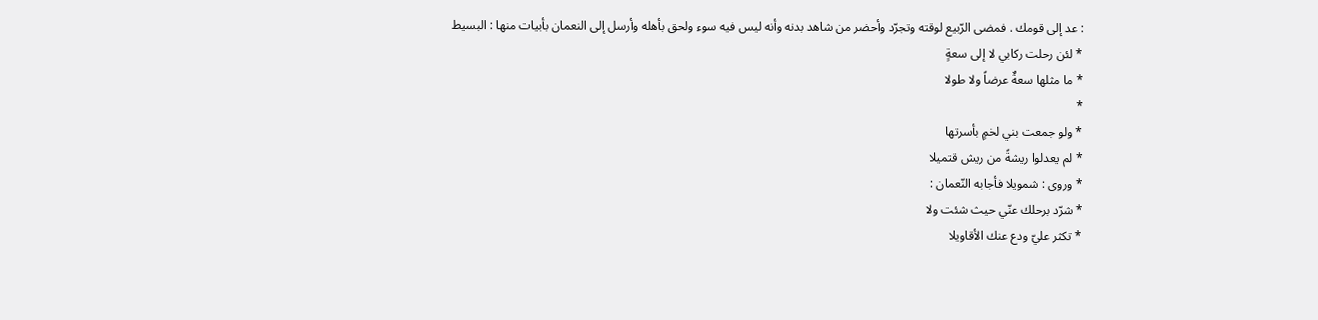: عد إلى قومك . فمضى الرّبيع لوقته وتجرّد وأحضر من شاهد بدنه وأنه ليس فيه سوء ولحق بأهله وأرسل إلى النعمان بأبيات منها : البسيط
* لئن رحلت ركابي لا إلى سعةٍ
* ما مثلها سعةٌ عرضاً ولا طولا
*
* ولو جمعت بني لخمٍ بأسرتها
* لم يعدلوا ريشةً من ريش قتميلا
* وروى : شمويلا فأجابه النّعمان :
* شرّد برحلك عنّي حيث شئت ولا
* تكثر عليّ ودع عنك الأقاويلا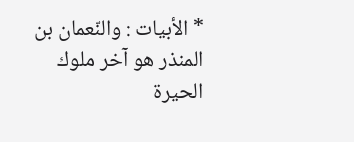* الأبيات : والنّعمان بن المنذر هو آخر ملوك الحيرة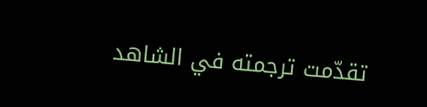تقدّمت ترجمته في الشاهد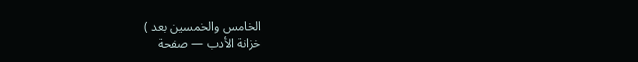الخامس والخمسين بعد )
خزانة الأدب — صفحة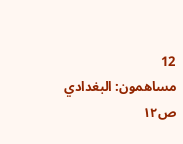12
مساهمون: البغدادي
ص١٢